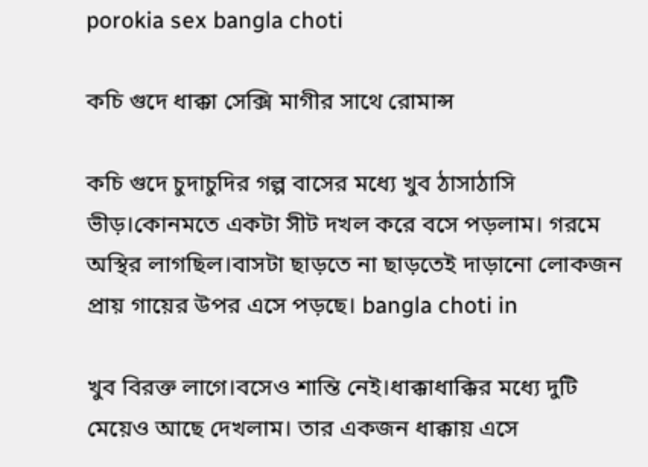porokia sex bangla choti

কচি গুদে ধাক্কা সেক্সি মাগীর সাথে রোমান্স

কচি গুদে চুদাচুদির গল্প বাসের মধ্যে খুব ঠাসাঠাসি ভীড়।কোনমতে একটা সীট দখল করে বসে পড়লাম। গরমে অস্থির লাগছিল।বাসটা ছাড়তে না ছাড়তেই দাড়ানো লোকজন প্রায় গায়ের উপর এসে পড়ছে। bangla choti in

খুব বিরক্ত লাগে।বসেও শান্তি নেই।ধাক্কাধাক্কির মধ্যে দুটি মেয়েও আছে দেখলাম। তার একজন ধাক্কায় এসে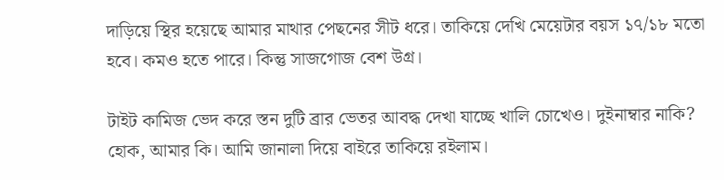দাড়িয়ে স্থির হয়েছে আমার মাথার পেছনের সীট ধরে। তাকিয়ে দেখি মেয়েটার বয়স ১৭/১৮ মতো হবে। কমও হতে পারে। কিন্তু সাজগোজ বেশ উগ্র।

টাইট কামিজ ভেদ করে স্তন দুটি ব্রার ভেতর আবদ্ধ দেখা যাচ্ছে খালি চোখেও। দুইনাম্বার নাকি? হোক, আমার কি। আমি জানালা দিয়ে বাইরে তাকিয়ে রইলাম।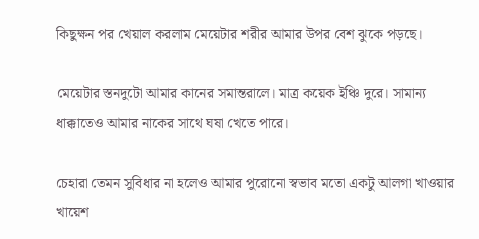কিছুক্ষন পর খেয়াল করলাম মেয়েটার শরীর আমার উপর বেশ ঝুকে পড়ছে।

মেয়েটার স্তনদুটো আমার কানের সমান্তরালে। মাত্র কয়েক ইঞ্চি দুরে। সামান্য ধাক্কাতেও আমার নাকের সাথে ঘষা খেতে পারে।

চেহারা তেমন সুবিধার না হলেও আমার পুরোনো স্বভাব মতো একটু আলগা খাওয়ার খায়েশ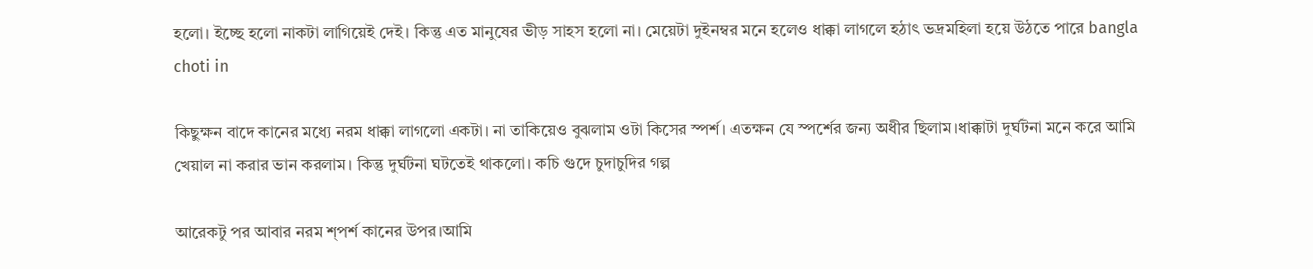হলো। ইচ্ছে হলো নাকটা লাগিয়েই দেই। কিন্তু এত মানুষের ভীড় সাহস হলো না। মেয়েটা দুইনম্বর মনে হলেও ধাক্কা লাগলে হঠাৎ ভদ্রমহিলা হয়ে উঠতে পারে bangla choti in

কিছুক্ষন বাদে কানের মধ্যে নরম ধাক্কা লাগলো একটা। না তাকিয়েও বুঝলাম ওটা কিসের স্পর্শ। এতক্ষন যে স্পর্শের জন্য অধীর ছিলাম।ধাক্কাটা দুর্ঘটনা মনে করে আমি খেয়াল না করার ভান করলাম। কিন্তু দুর্ঘটনা ঘটতেই থাকলো। কচি গুদে চুদাচুদির গল্প

আরেকটু পর আবার নরম শ্পর্শ কানের উপর।আমি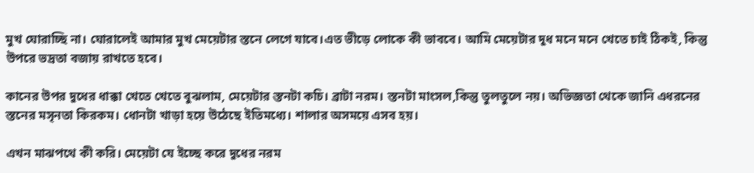মুখ ঘোরাচ্ছি না। ঘোরালেই আমার মুখ মেয়েটার স্তনে লেগে যাবে।এত ভীড়ে লোকে কী ভাববে। আমি মেয়েটার দুধ মনে মনে খেতে চাই ঠিকই, কিন্তু উপরে ভদ্রতা বজায় রাখতে হবে।

কানের উপর দুধের ধাক্কা খেতে খেতে বুঝলাম, মেয়েটার স্তনটা কচি। ব্রাটা নরম। স্তনটা মাংসল,কিন্তু তুলতুলে নয়। অভিজ্ঞতা থেকে জানি এধরনের স্তনের মসৃনতা কিরকম। ধোনটা খাড়া হয়ে উঠেছে ইতিমধ্যে। শালার অসময়ে এসব হয়।

এখন মাঝপথে কী করি। মেয়েটা যে ইচ্ছে করে দুধের নরম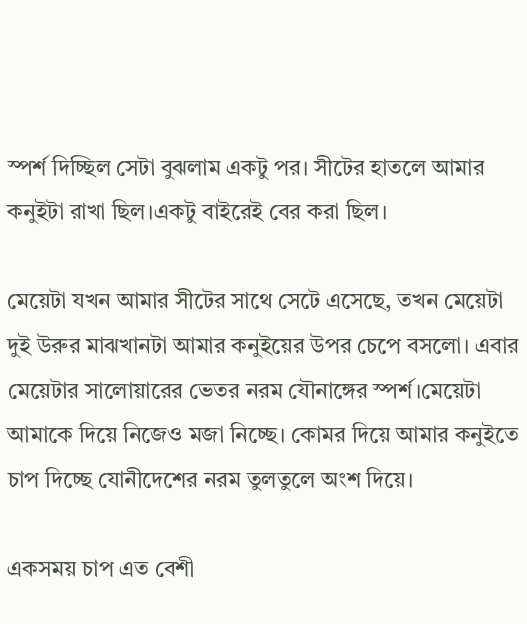স্পর্শ দিচ্ছিল সেটা বুঝলাম একটু পর। সীটের হাতলে আমার কনুইটা রাখা ছিল।একটু বাইরেই বের করা ছিল।

মেয়েটা যখন আমার সীটের সাথে সেটে এসেছে, তখন মেয়েটা দুই উরুর মাঝখানটা আমার কনুইয়ের উপর চেপে বসলো। এবার মেয়েটার সালোয়ারের ভেতর নরম যৌনাঙ্গের স্পর্শ।মেয়েটা আমাকে দিয়ে নিজেও মজা নিচ্ছে। কোমর দিয়ে আমার কনুইতে চাপ দিচ্ছে যোনীদেশের নরম তুলতুলে অংশ দিয়ে।

একসময় চাপ এত বেশী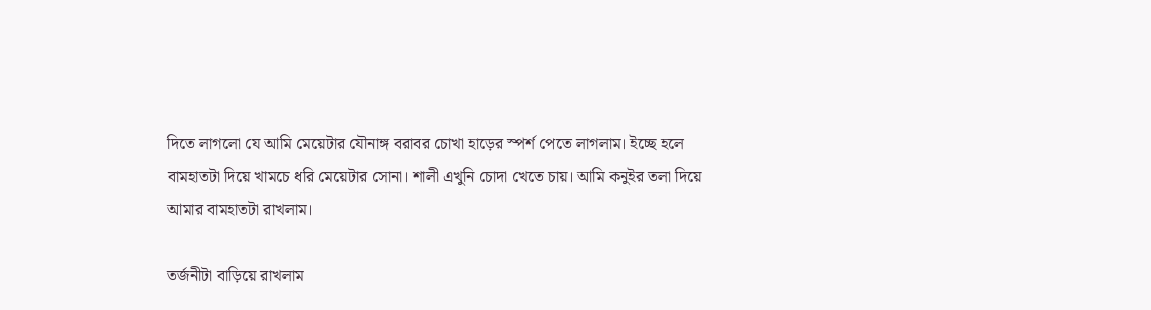দিতে লাগলো যে আমি মেয়েটার যৌনাঙ্গ বরাবর চোখা হাড়ের স্পর্শ পেতে লাগলাম। ইচ্ছে হলে বামহাতটা দিয়ে খামচে ধরি মেয়েটার সোনা। শালী এখুনি চোদা খেতে চায়। আমি কনুইর তলা দিয়ে আমার বামহাতটা রাখলাম।

তর্জনীটা বাড়িয়ে রাখলাম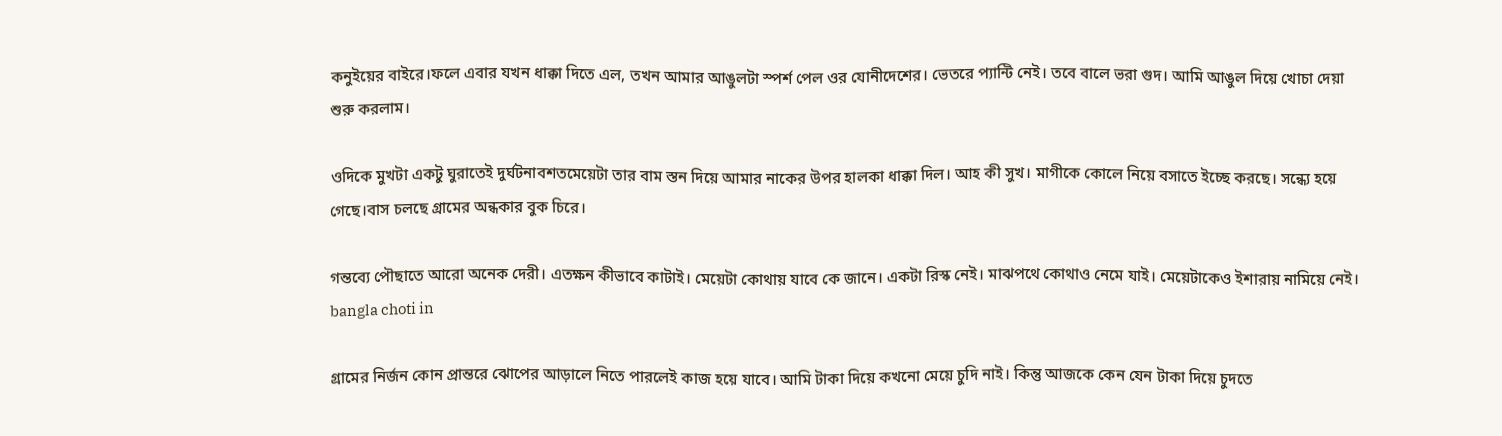কনুইয়ের বাইরে।ফলে এবার যখন ধাক্কা দিতে এল, তখন আমার আঙুলটা স্পর্শ পেল ওর যোনীদেশের। ভেতরে প্যান্টি নেই। তবে বালে ভরা গুদ। আমি আঙুল দিয়ে খোচা দেয়া শুরু করলাম।

ওদিকে মুখটা একটু ঘুরাতেই দুর্ঘটনাবশতমেয়েটা তার বাম স্তন দিয়ে আমার নাকের উপর হালকা ধাক্কা দিল। আহ কী সুখ। মাগীকে কোলে নিয়ে বসাতে ইচ্ছে করছে। সন্ধ্যে হয়ে গেছে।বাস চলছে গ্রামের অন্ধকার বুক চিরে।

গন্তব্যে পৌছাতে আরো অনেক দেরী। এতক্ষন কীভাবে কাটাই। মেয়েটা কোথায় যাবে কে জানে। একটা রিস্ক নেই। মাঝপথে কোথাও নেমে যাই। মেয়েটাকেও ইশারায় নামিয়ে নেই। bangla choti in

গ্রামের নির্জন কোন প্রান্তরে ঝোপের আড়ালে নিতে পারলেই কাজ হয়ে যাবে। আমি টাকা দিয়ে কখনো মেয়ে চুদি নাই। কিন্তু আজকে কেন যেন টাকা দিয়ে চুদতে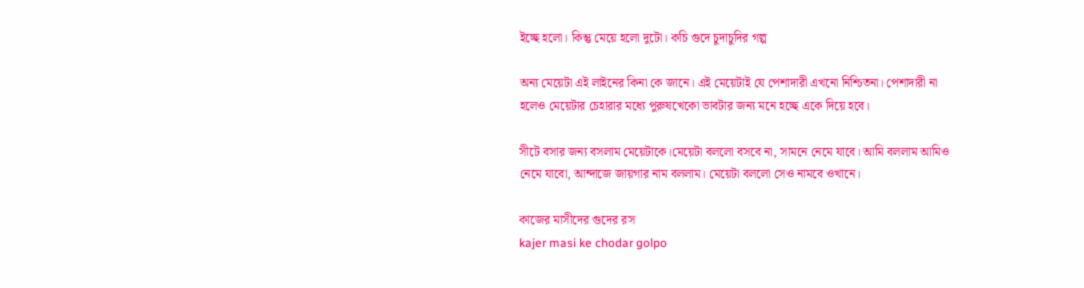ইচ্ছে হলো। কিন্তু মেয়ে হলো দুটো। কচি গুদে চুদাচুদির গল্প

অন্য মেয়েটা এই লাইনের কিনা কে জানে। এই মেয়েটাই যে পেশাদারী এখনো নিশ্চিতনা। পেশাদারী না হলেও মেয়েটার চেহারার মধ্যে পুরুষখেকো ভাবটার জন্য মনে হচ্ছে একে দিয়ে হবে।

সীটে বসার জন্য বসলাম মেয়েটাকে।মেয়েটা বললো বসবে না, সামনে নেমে যাবে। আমি বললাম আমিও নেমে যাবো, আন্দাজে জায়গার নাম বললাম। মেয়েটা বললো সেও নামবে ওখানে।

কাজের মাসীদের গুদের রস
kajer masi ke chodar golpo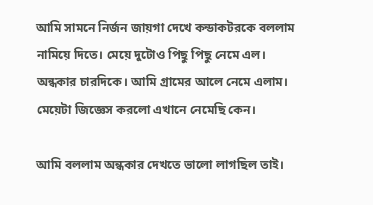আমি সামনে নির্জন জায়গা দেখে কন্ডাকটরকে বললাম নামিয়ে দিতে। মেয়ে দুটোও পিছু পিছু নেমে এল। অন্ধকার চারদিকে। আমি গ্রামের আলে নেমে এলাম। মেয়েটা জিজ্ঞেস করলো এখানে নেমেছি কেন।

আমি বললাম অন্ধকার দেখতে ভালো লাগছিল তাই।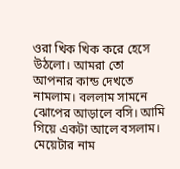ওরা খিক খিক করে হেসে উঠলো। আমরা তো আপনার কান্ড দেখতে নামলাম। বললাম সামনে ঝোপের আড়ালে বসি। আমি গিয়ে একটা আলে বসলাম। মেয়েটার নাম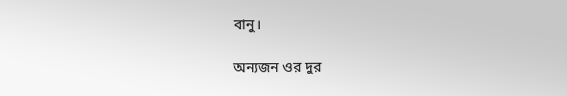বানু।

অন্যজন ওর দুর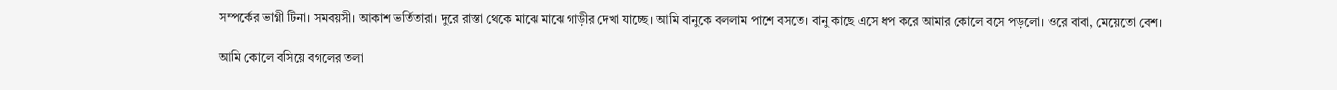সম্পর্কের ভাগ্নী টিনা। সমবয়সী। আকাশ ভর্তিতারা। দুরে রাস্তা থেকে মাঝে মাঝে গাড়ীর দেখা যাচ্ছে। আমি বানুকে বললাম পাশে বসতে। বানু কাছে এসে ধপ করে আমার কোলে বসে পড়লো। ওরে বাবা, মেয়েতো বেশ।

আমি কোলে বসিয়ে বগলের তলা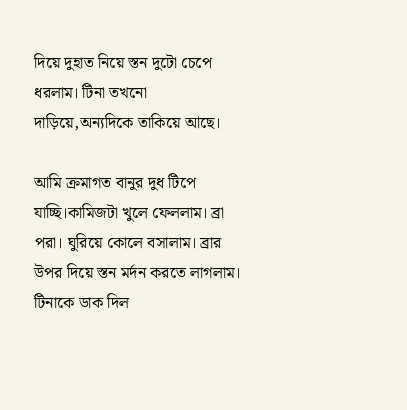দিয়ে দুহাত নিয়ে স্তন দুটো চেপে ধরলাম। টিনা তখনো দাড়িয়ে,অন্যদিকে তাকিয়ে আছে।

আমি ক্রমাগত বানুর দুধ টিপে যাচ্ছি।কামিজটা খুলে ফেললাম। ব্রা পরা। ঘুরিয়ে কোলে বসালাম। ব্রার উপর দিয়ে স্তন মর্দন করতে লাগলাম। টিনাকে ডাক দিল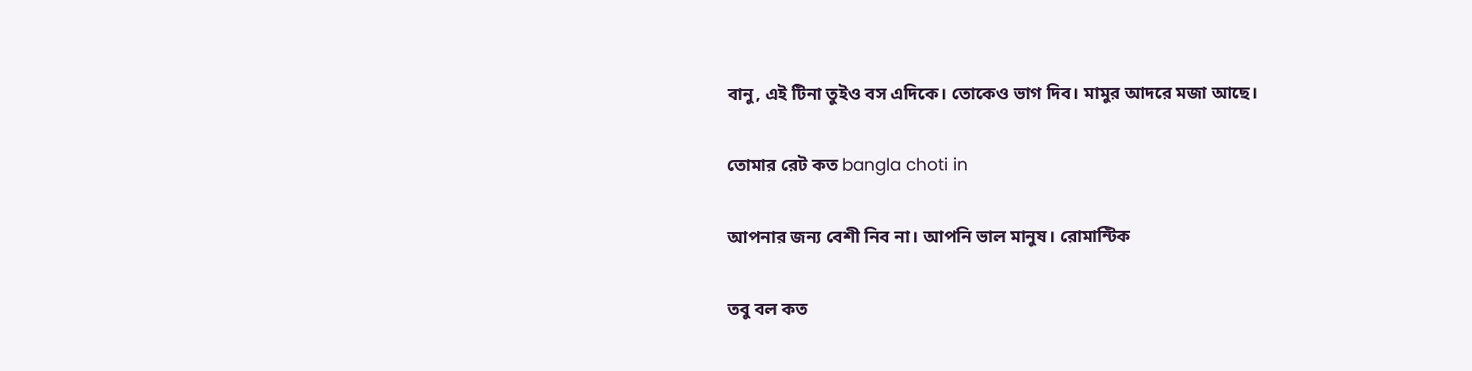বানু, এই টিনা তুইও বস এদিকে। তোকেও ভাগ দিব। মামুর আদরে মজা আছে।

তোমার রেট কত bangla choti in

আপনার জন্য বেশী নিব না। আপনি ভাল মানুষ। রোমান্টিক

তবু বল কত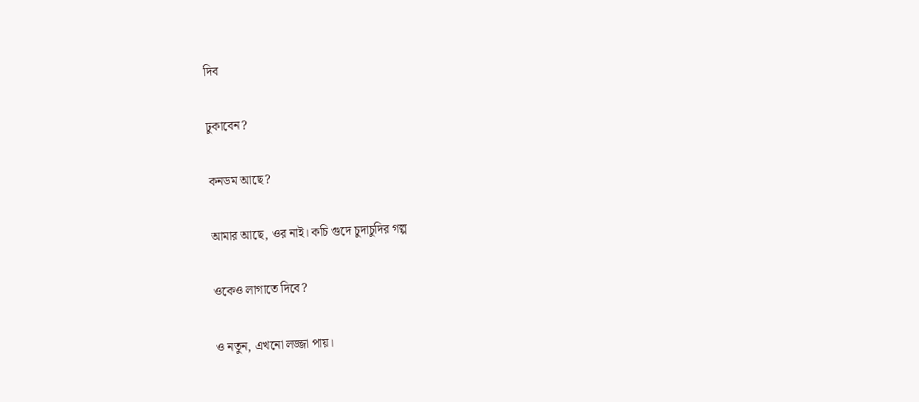দিব

ঢুকাবেন?

কনডম আছে?

আমার আছে, ওর নাই। কচি গুদে চুদাচুদির গল্প

ওকেও লাগাতে দিবে?

ও নতুন, এখনো লজ্জা পায়।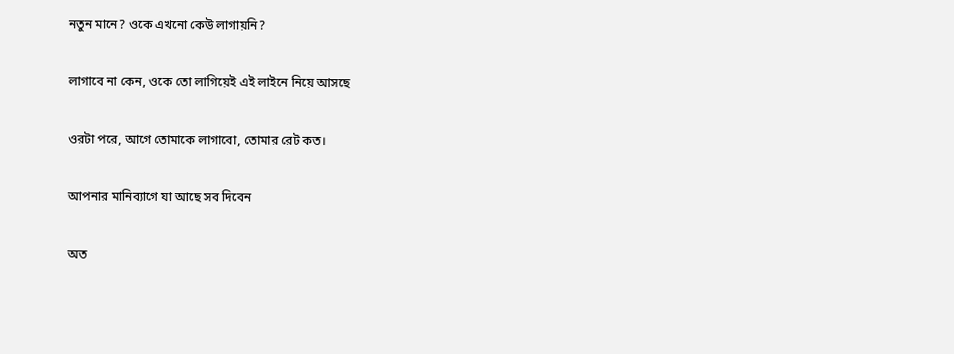নতুন মানে? ওকে এখনো কেউ লাগায়নি?

লাগাবে না কেন, ওকে তো লাগিয়েই এই লাইনে নিয়ে আসছে

ওরটা পরে, আগে তোমাকে লাগাবো, তোমার রেট কত।

আপনার মানিব্যাগে যা আছে সব দিবেন

অত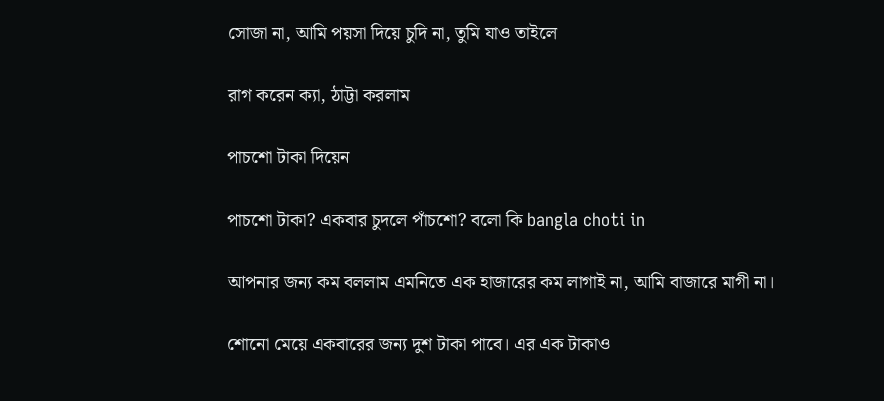সোজা না, আমি পয়সা দিয়ে চুদি না, তুমি যাও তাইলে

রাগ করেন ক্যা, ঠাট্টা করলাম

পাচশো টাকা দিয়েন

পাচশো টাকা? একবার চুদলে পাঁচশো? বলো কি bangla choti in

আপনার জন্য কম বললাম এমনিতে এক হাজারের কম লাগাই না, আমি বাজারে মাগী না।

শোনো মেয়ে একবারের জন্য দুশ টাকা পাবে। এর এক টাকাও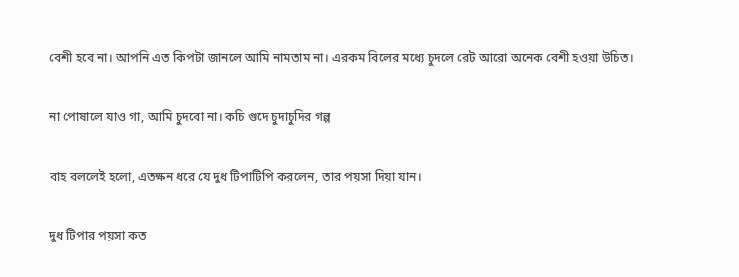বেশী হবে না। আপনি এত কিপটা জানলে আমি নামতাম না। এরকম বিলের মধ্যে চুদলে রেট আরো অনেক বেশী হওয়া উচিত।

না পোষালে যাও গা, আমি চুদবো না। কচি গুদে চুদাচুদির গল্প

বাহ বললেই হলো, এতক্ষন ধরে যে দুধ টিপাটিপি করলেন, তার পয়সা দিয়া যান।

দুধ টিপার পয়সা কত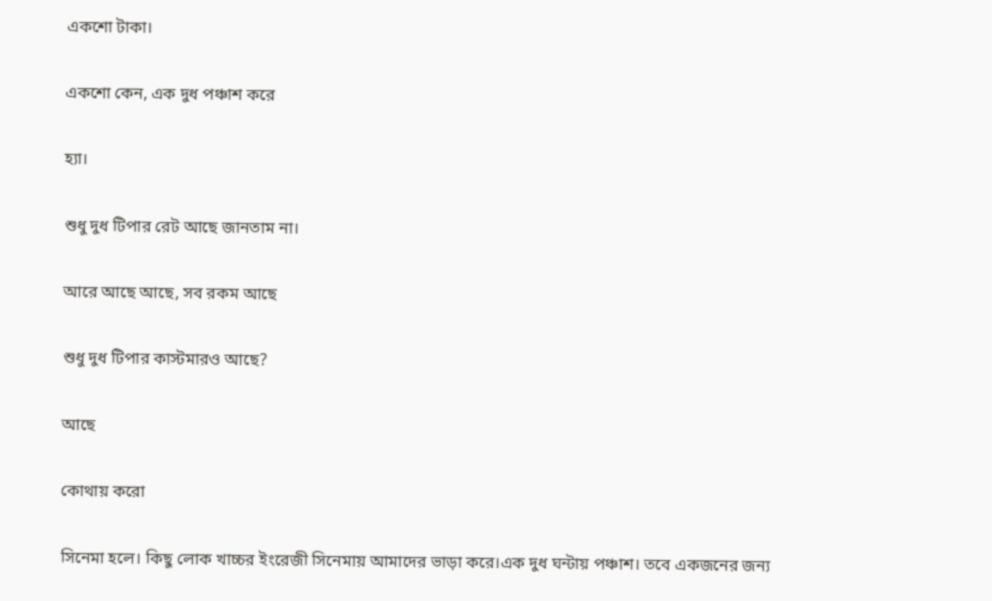একশো টাকা।

একশো কেন, এক দুধ পঞ্চাশ করে

হ্যা।

শুধু দুধ টিপার রেট আছে জানতাম না।

আরে আছে আছে, সব রকম আছে

শুধু দুধ টিপার কাস্টমারও আছে?

আছে

কোথায় করো

সিনেমা হলে। কিছু লোক খাচ্চর ইংরেজী সিনেমায় আমাদের ভাড়া করে।এক দুধ ঘন্টায় পঞ্চাশ। তবে একজনের জন্য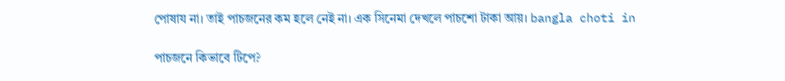পোষায না। তাই পাচজনের কম হলে নেই না। এক সিনেমা দেখলে পাচশো টাকা আয়। bangla choti in

পাচজনে কিভাবে টিপে?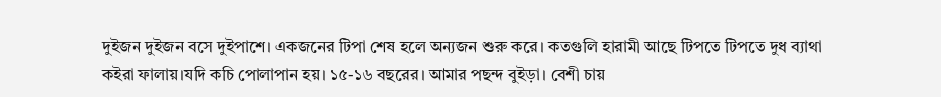দুইজন দুইজন বসে দুইপাশে। একজনের টিপা শেষ হলে অন্যজন শুরু করে। কতগুলি হারামী আছে টিপতে টিপতে দুধ ব্যাথা কইরা ফালায়।যদি কচি পোলাপান হয়। ১৫-১৬ বছরের। আমার পছন্দ বুইড়া। বেশী চায়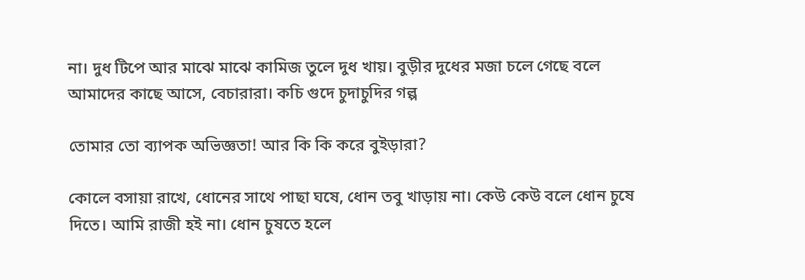না। দুধ টিপে আর মাঝে মাঝে কামিজ তুলে দুধ খায়। বুড়ীর দুধের মজা চলে গেছে বলে আমাদের কাছে আসে, বেচারারা। কচি গুদে চুদাচুদির গল্প

তোমার তো ব্যাপক অভিজ্ঞতা! আর কি কি করে বুইড়ারা?

কোলে বসায়া রাখে, ধোনের সাথে পাছা ঘষে, ধোন তবু খাড়ায় না। কেউ কেউ বলে ধোন চুষে দিতে। আমি রাজী হই না। ধোন চুষতে হলে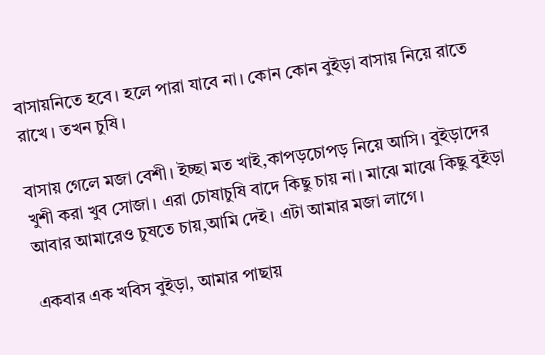বাসায়নিতে হবে। হলে পারা যাবে না। কোন কোন বুইড়া বাসায় নিয়ে রাতে রাখে। তখন চুষি।

বাসায় গেলে মজা বেশী। ইচ্ছা মত খাই,কাপড়চোপড় নিয়ে আসি। বুইড়াদের খুশী করা খুব সোজা। এরা চোষাচুষি বাদে কিছু চায় না। মাঝে মাঝে কিছু বুইড়া আবার আমারেও চুষতে চায়,আমি দেই। এটা আমার মজা লাগে।

একবার এক খবিস বুইড়া, আমার পাছায়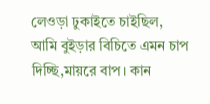লেওড়া ঢুকাইতে চাইছিল, আমি বুইড়ার বিচিতে এমন চাপ দিচ্ছি,মায়রে বাপ। কান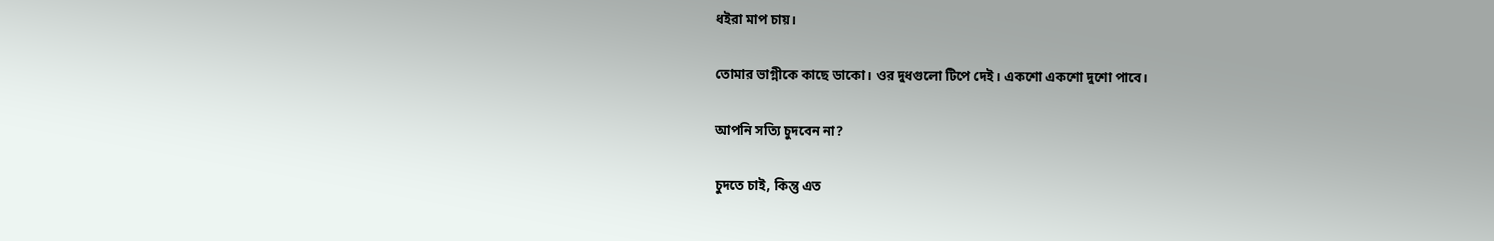ধইরা মাপ চায়।

তোমার ভাগ্নীকে কাছে ডাকো। ওর দুধগুলো টিপে দেই। একশো একশো দুশো পাবে।

আপনি সত্যি চুদবেন না?

চুদতে চাই, কিন্তু এত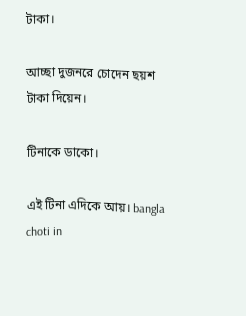টাকা।

আচ্ছা দুজনরে চোদেন ছয়শ টাকা দিয়েন।

টিনাকে ডাকো।

এই টিনা এদিকে আয়। bangla choti in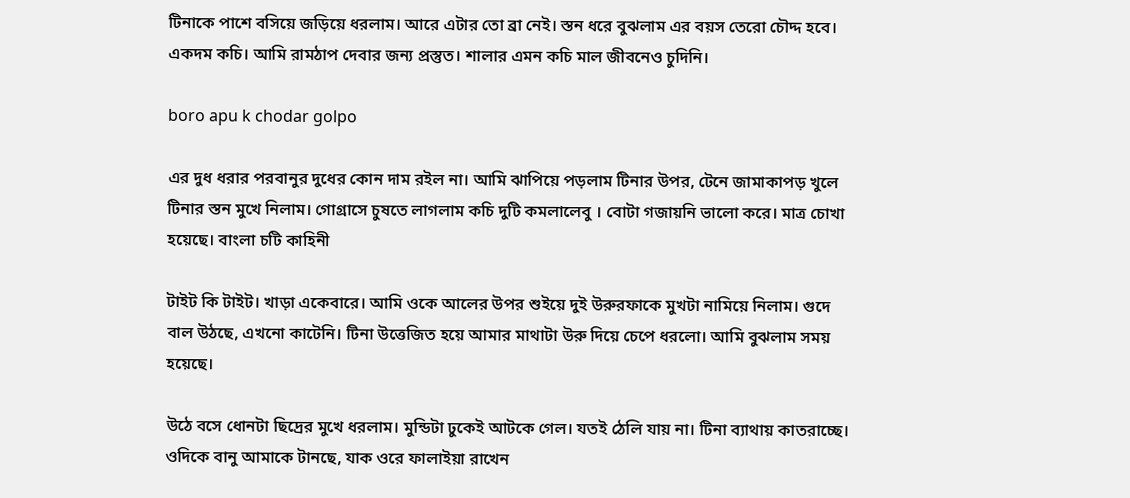টিনাকে পাশে বসিয়ে জড়িয়ে ধরলাম। আরে এটার তো ব্রা নেই। স্তন ধরে বুঝলাম এর বয়স তেরো চৌদ্দ হবে। একদম কচি। আমি রামঠাপ দেবার জন্য প্রস্তুত। শালার এমন কচি মাল জীবনেও চুদিনি।

boro apu k chodar golpo

এর দুধ ধরার পরবানুর দুধের কোন দাম রইল না। আমি ঝাপিয়ে পড়লাম টিনার উপর, টেনে জামাকাপড় খুলে টিনার স্তন মুখে নিলাম। গোগ্রাসে চুষতে লাগলাম কচি দুটি কমলালেবু । বোটা গজায়নি ভালো করে। মাত্র চোখা হয়েছে। বাংলা চটি কাহিনী

টাইট কি টাইট। খাড়া একেবারে। আমি ওকে আলের উপর শুইয়ে দুই উরুরফাকে মুখটা নামিয়ে নিলাম। গুদে বাল উঠছে, এখনো কাটেনি। টিনা উত্তেজিত হয়ে আমার মাথাটা উরু দিয়ে চেপে ধরলো। আমি বুঝলাম সময় হয়েছে।

উঠে বসে ধোনটা ছিদ্রের মুখে ধরলাম। মুন্ডিটা ঢুকেই আটকে গেল। যতই ঠেলি যায় না। টিনা ব্যাথায় কাতরাচ্ছে। ওদিকে বানু আমাকে টানছে, যাক ওরে ফালাইয়া রাখেন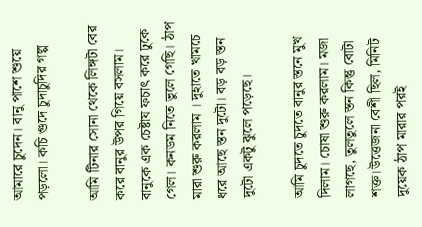আমারে চুদেন। বানু পাশে শুয়ে পড়লো। কচি গুদে চুদাচুদির গল্প

আমি টিনার সোনা থেকে লিঙ্গটা বের করে বানুর উপর গিয়ে বসলাম। বানুকে এক চেষ্টায ফচাৎ করে ঢুকে গেল। কনডম নিতে ভুলে গেছি। ঠাপ মারা শুরু করলাম । দুহাতে খামচে ধরে আছে স্তন দুটো। বড় বড় স্তন দুটো একটু ঝুলে পড়েছে।

আমি চুদতে চুদতে বানুর স্তনে মুখ দিলাম। চোষা শুরু করলাম। মজা লাগছে, তুলতুলে স্তন কিন্তু বোটা শক্ত।উত্তেজনা বেশী ছিল, মিনিট দুয়েক ঠাপ মারার পরই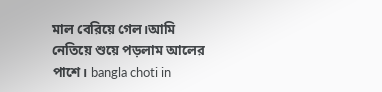মাল বেরিয়ে গেল।আমি নেতিয়ে শুয়ে পড়লাম আলের পাশে। bangla choti in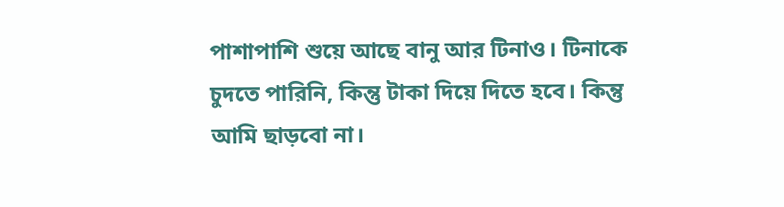পাশাপাশি শুয়ে আছে বানু আর টিনাও। টিনাকে চুদতে পারিনি, কিন্তু টাকা দিয়ে দিতে হবে। কিন্তু আমি ছাড়বো না।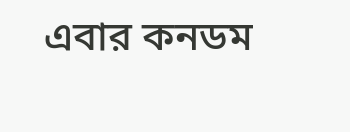এবার কনডম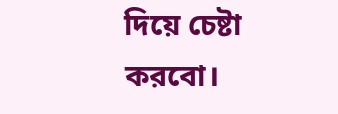দিয়ে চেষ্টা করবো।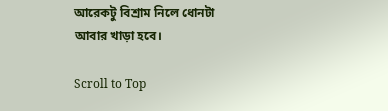আরেকটু বিশ্রাম নিলে ধোনটা আবার খাড়া হবে।

Scroll to Top